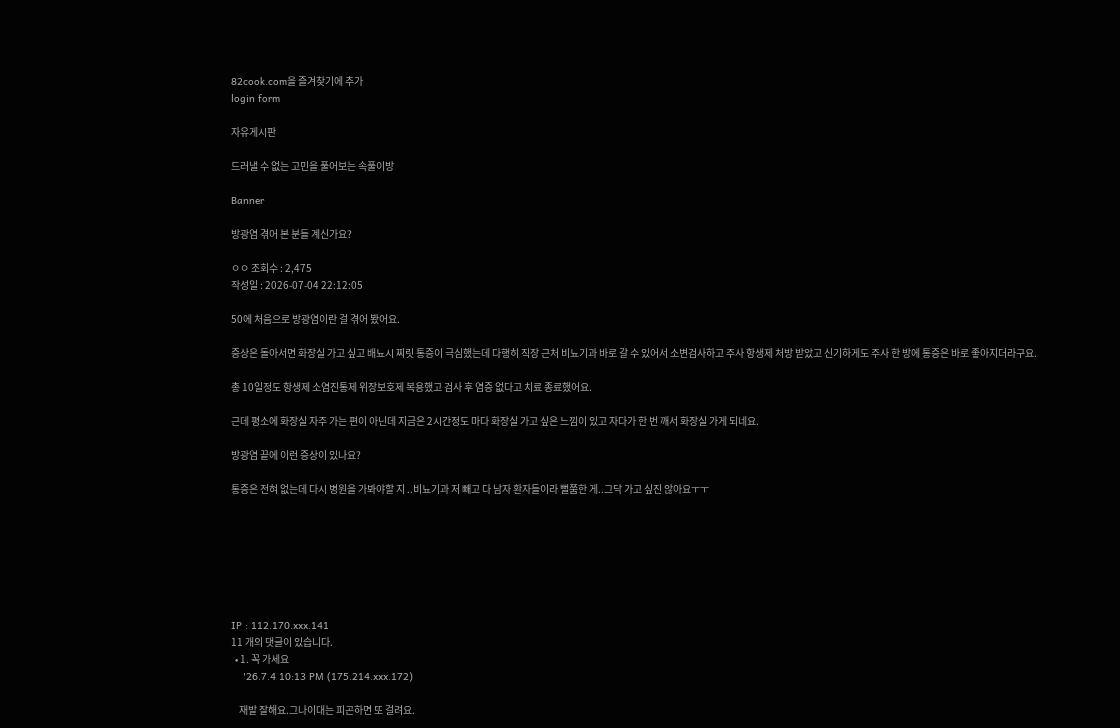82cook.com을 즐겨찾기에 추가
login form

자유게시판

드러낼 수 없는 고민을 풀어보는 속풀이방

Banner

방광염 겪어 본 분들 계신가요?

ㅇㅇ 조회수 : 2,475
작성일 : 2026-07-04 22:12:05

50에 처음으로 방광염이란 걸 겪어 봤어요.

증상은 돌아서면 화장실 가고 싶고 배뇨시 찌릿 통증이 극심했는데 다행히 직장 근처 비뇨기과 바로 갈 수 있어서 소변검사하고 주사 항생제 처방 받았고 신기하게도 주사 한 방에 통증은 바로 좋아지더라구요.

총 10일정도 항생제 소염진통제 위장보호제 복용했고 검사 후 염증 없다고 치료 종료했어요.

근데 평소에 화장실 자주 가는 편이 아닌데 지금은 2시간정도 마다 화장실 가고 싶은 느낌이 있고 자다가 한 번 깨서 화장실 가게 되네요.

방광염 끝에 이런 증상이 있나요?

통증은 전혀 없는데 다시 병원을 가봐야할 지 ..비뇨기과 저 빼고 다 남자 환자들이라 뻘쭘한 게..그닥 가고 싶진 않아요ㅜㅜ







IP : 112.170.xxx.141
11 개의 댓글이 있습니다.
  • 1. 꼭 가세요
    '26.7.4 10:13 PM (175.214.xxx.172)

    재발 잘해요.그나이대는 피곤하면 또 걸려요.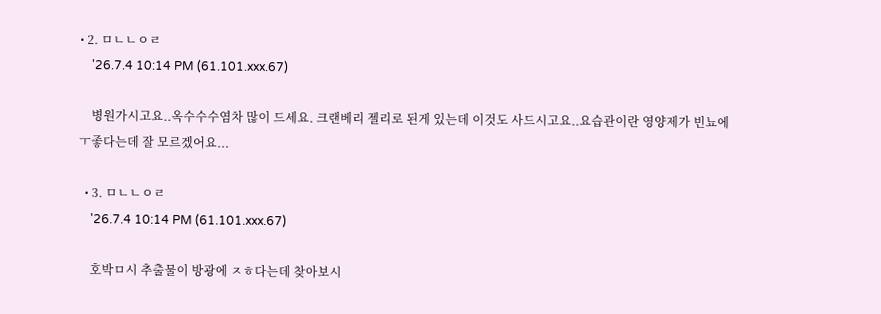• 2. ㅁㄴㄴㅇㄹ
    '26.7.4 10:14 PM (61.101.xxx.67)

    병원가시고요..옥수수수염차 많이 드세요. 크랜베리 젤리로 된게 있는데 이것도 사드시고요..요습관이란 영양제가 빈뇨에ㅜ좋다는데 잘 모르겠어요...

  • 3. ㅁㄴㄴㅇㄹ
    '26.7.4 10:14 PM (61.101.xxx.67)

    호박ㅁ시 추출물이 방광에 ㅈㅎ다는데 찾아보시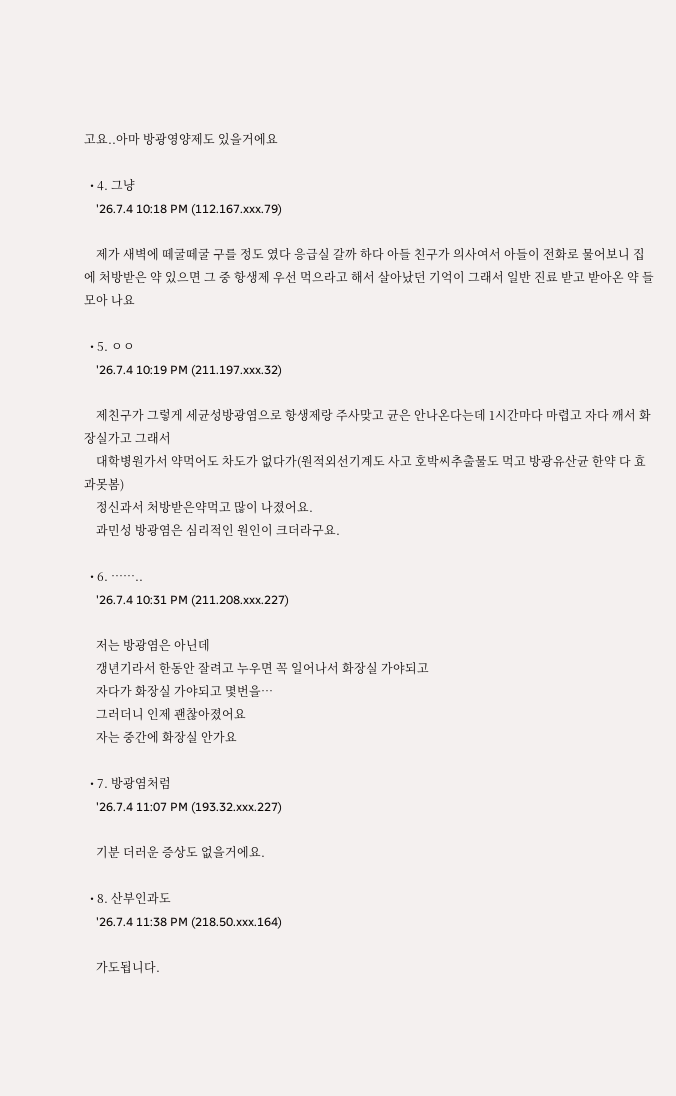고요..아마 방광영양제도 있을거에요

  • 4. 그냥
    '26.7.4 10:18 PM (112.167.xxx.79)

    제가 새벽에 떼굴떼굴 구를 정도 였다 응급실 갈까 하다 아들 친구가 의사여서 아들이 전화로 물어보니 집에 처방받은 약 있으면 그 중 항생제 우선 먹으라고 해서 살아났던 기억이 그래서 일반 진료 받고 받아온 약 들 모아 나요

  • 5. ㅇㅇ
    '26.7.4 10:19 PM (211.197.xxx.32)

    제친구가 그렇게 세균성방광염으로 항생제랑 주사맞고 균은 안나온다는데 1시간마다 마렵고 자다 깨서 화장실가고 그래서
    대학병원가서 약먹어도 차도가 없다가(원적외선기계도 사고 호박씨추출물도 먹고 방광유산균 한약 다 효과못봄)
    정신과서 처방받은약먹고 많이 나졌어요.
    과민성 방광염은 심리적인 원인이 크더라구요.

  • 6. ……..
    '26.7.4 10:31 PM (211.208.xxx.227)

    저는 방광염은 아닌데
    갱년기라서 한동안 잘려고 누우면 꼭 일어나서 화장실 가야되고
    자다가 화장실 가야되고 몇번을…
    그러더니 인제 괜찮아졌어요
    자는 중간에 화장실 안가요

  • 7. 방광염처럼
    '26.7.4 11:07 PM (193.32.xxx.227)

    기분 더러운 증상도 없을거에요.

  • 8. 산부인과도
    '26.7.4 11:38 PM (218.50.xxx.164)

    가도됩니다.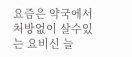요즘은 약국에서 처방없이 살수있는 요비신 늘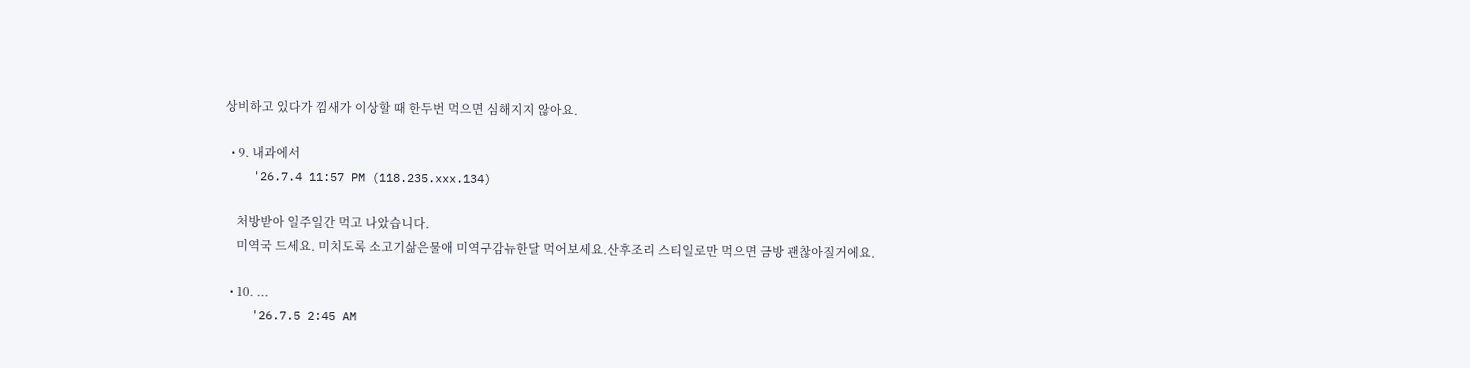상비하고 있다가 낌새가 이상할 때 한두번 먹으면 심해지지 않아요.

  • 9. 내과에서
    '26.7.4 11:57 PM (118.235.xxx.134)

    처방받아 일주일간 먹고 나았습니다.
    미역국 드세요. 미치도록 소고기삶은물애 미역구감뉴한달 먹어보세요.산후조리 스티일로만 먹으면 금방 괜찮아질거에요.

  • 10. ...
    '26.7.5 2:45 AM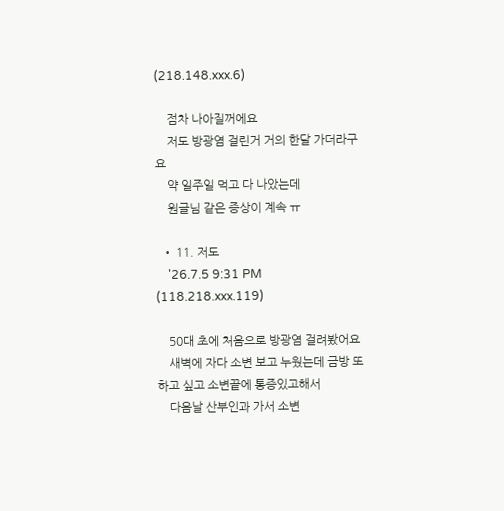(218.148.xxx.6)

    점차 나아질꺼에요
    저도 방광염 걸린거 거의 한달 가더라구요
    약 일주일 먹고 다 나았는데
    원글님 같은 증상이 계속 ㅠ

  • 11. 저도
    '26.7.5 9:31 PM (118.218.xxx.119)

    50대 초에 처음으로 방광염 걸려봤어요
    새벽에 자다 소변 보고 누웠는데 금방 또 하고 싶고 소변끝에 통증있고해서
    다음날 산부인과 가서 소변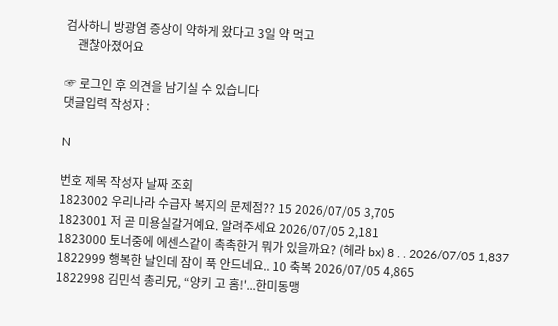검사하니 방광염 증상이 약하게 왔다고 3일 약 먹고
    괜찮아졌어요

☞ 로그인 후 의견을 남기실 수 있습니다
댓글입력 작성자 :

N

번호 제목 작성자 날짜 조회
1823002 우리나라 수급자 복지의 문제점?? 15 2026/07/05 3,705
1823001 저 곧 미용실갈거예요. 알려주세요 2026/07/05 2,181
1823000 토너중에 에센스같이 촉촉한거 뭐가 있을까요? (헤라 bx) 8 . . 2026/07/05 1,837
1822999 행복한 날인데 잠이 푹 안드네요.. 10 축복 2026/07/05 4,865
1822998 김민석 총리兄, “양키 고 홈!'...한미동맹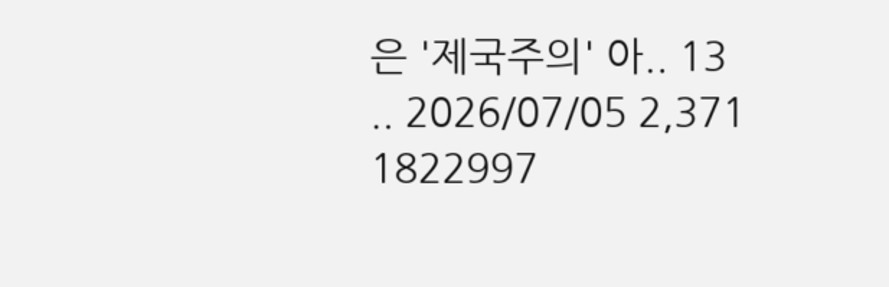은 '제국주의' 아.. 13 .. 2026/07/05 2,371
1822997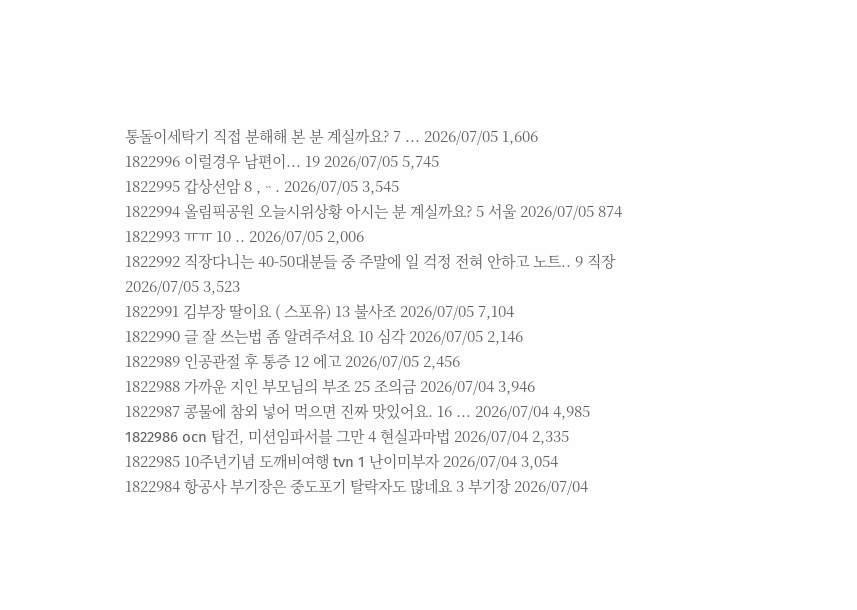통돌이세탁기 직접 분해해 본 분 계실까요? 7 ... 2026/07/05 1,606
1822996 이럴경우 남편이... 19 2026/07/05 5,745
1822995 갑상선암 8 ,ᆢ. 2026/07/05 3,545
1822994 올림픽공원 오늘시위상황 아시는 분 계실까요? 5 서울 2026/07/05 874
1822993 ㅠㅠ 10 .. 2026/07/05 2,006
1822992 직장다니는 40-50대분들 중 주말에 일 걱정 전혀 안하고 노트.. 9 직장 2026/07/05 3,523
1822991 김부장 딸이요 ( 스포유) 13 불사조 2026/07/05 7,104
1822990 글 잘 쓰는법 좀 알려주셔요 10 심각 2026/07/05 2,146
1822989 인공관절 후 통증 12 에고 2026/07/05 2,456
1822988 가까운 지인 부모님의 부조 25 조의금 2026/07/04 3,946
1822987 콩물에 참외 넣어 먹으면 진짜 맛있어요. 16 ... 2026/07/04 4,985
1822986 ocn 탑건, 미션임파서블 그만 4 현실과마법 2026/07/04 2,335
1822985 10주년기념 도깨비여행 tvn 1 난이미부자 2026/07/04 3,054
1822984 항공사 부기장은 중도포기 탈락자도 많네요 3 부기장 2026/07/04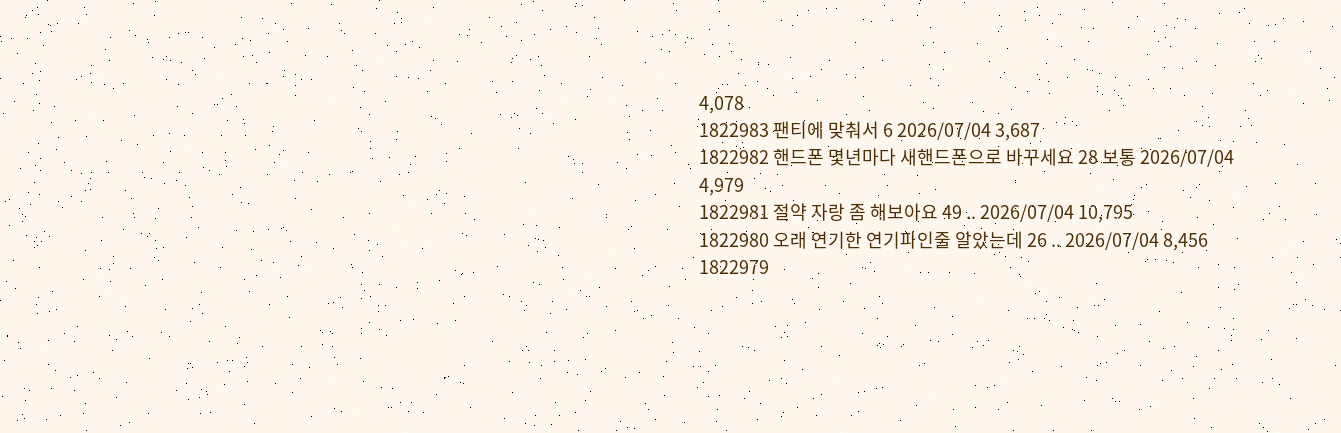4,078
1822983 팬티에 맞춰서 6 2026/07/04 3,687
1822982 핸드폰 몇년마다 새핸드폰으로 바꾸세요 28 보통 2026/07/04 4,979
1822981 절약 자랑 좀 해보아요 49 .. 2026/07/04 10,795
1822980 오래 연기한 연기파인줄 알았는데 26 .. 2026/07/04 8,456
1822979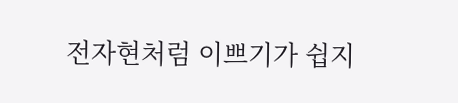전자현처럼 이쁘기가 쉽지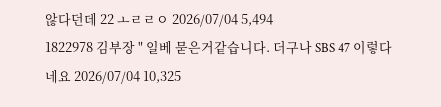않다던데 22 ㅗㄹㄹㅇ 2026/07/04 5,494
1822978 김부장 " 일베 묻은거같습니다. 더구나 SBS 47 이렇다네요 2026/07/04 10,325